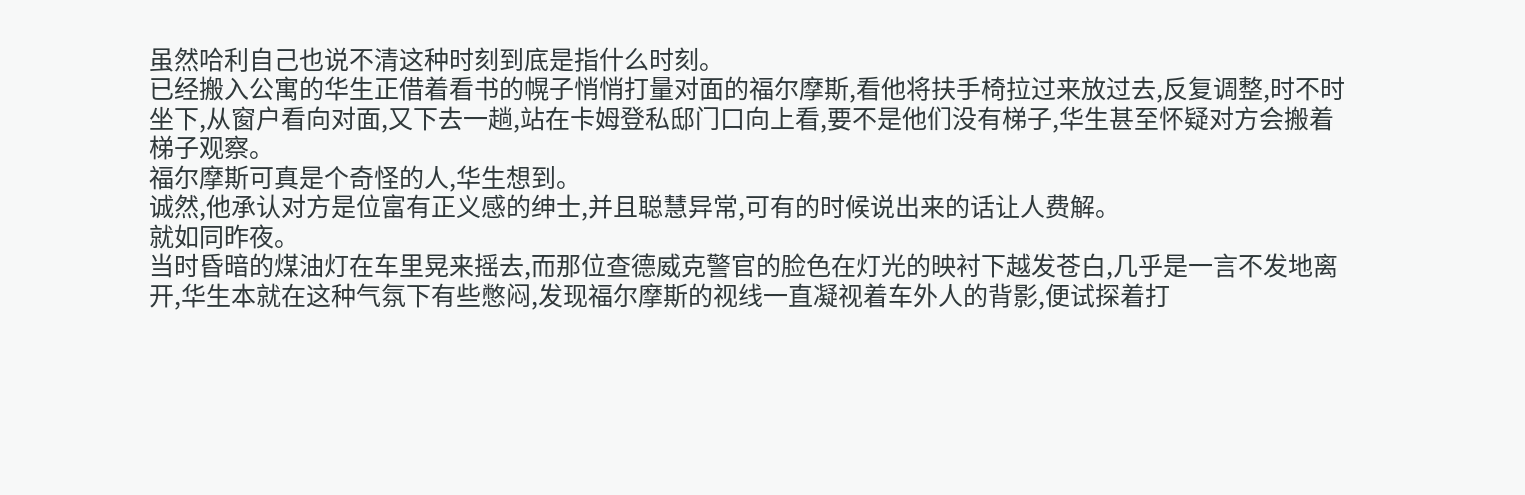虽然哈利自己也说不清这种时刻到底是指什么时刻。
已经搬入公寓的华生正借着看书的幌子悄悄打量对面的福尔摩斯,看他将扶手椅拉过来放过去,反复调整,时不时坐下,从窗户看向对面,又下去一趟,站在卡姆登私邸门口向上看,要不是他们没有梯子,华生甚至怀疑对方会搬着梯子观察。
福尔摩斯可真是个奇怪的人,华生想到。
诚然,他承认对方是位富有正义感的绅士,并且聪慧异常,可有的时候说出来的话让人费解。
就如同昨夜。
当时昏暗的煤油灯在车里晃来摇去,而那位查德威克警官的脸色在灯光的映衬下越发苍白,几乎是一言不发地离开,华生本就在这种气氛下有些憋闷,发现福尔摩斯的视线一直凝视着车外人的背影,便试探着打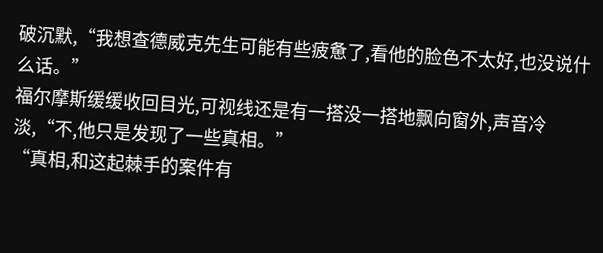破沉默,“我想查德威克先生可能有些疲惫了,看他的脸色不太好,也没说什么话。”
福尔摩斯缓缓收回目光,可视线还是有一搭没一搭地飘向窗外,声音冷淡,“不,他只是发现了一些真相。”
“真相,和这起棘手的案件有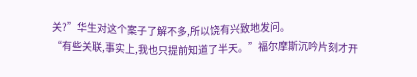关?”华生对这个案子了解不多,所以饶有兴致地发问。
“有些关联,事实上,我也只提前知道了半天。”福尔摩斯沉吟片刻才开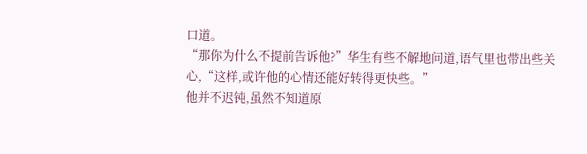口道。
“那你为什么不提前告诉他?”华生有些不解地问道,语气里也带出些关心,“这样,或许他的心情还能好转得更快些。”
他并不迟钝,虽然不知道原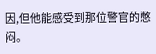因,但他能感受到那位警官的憋闷。